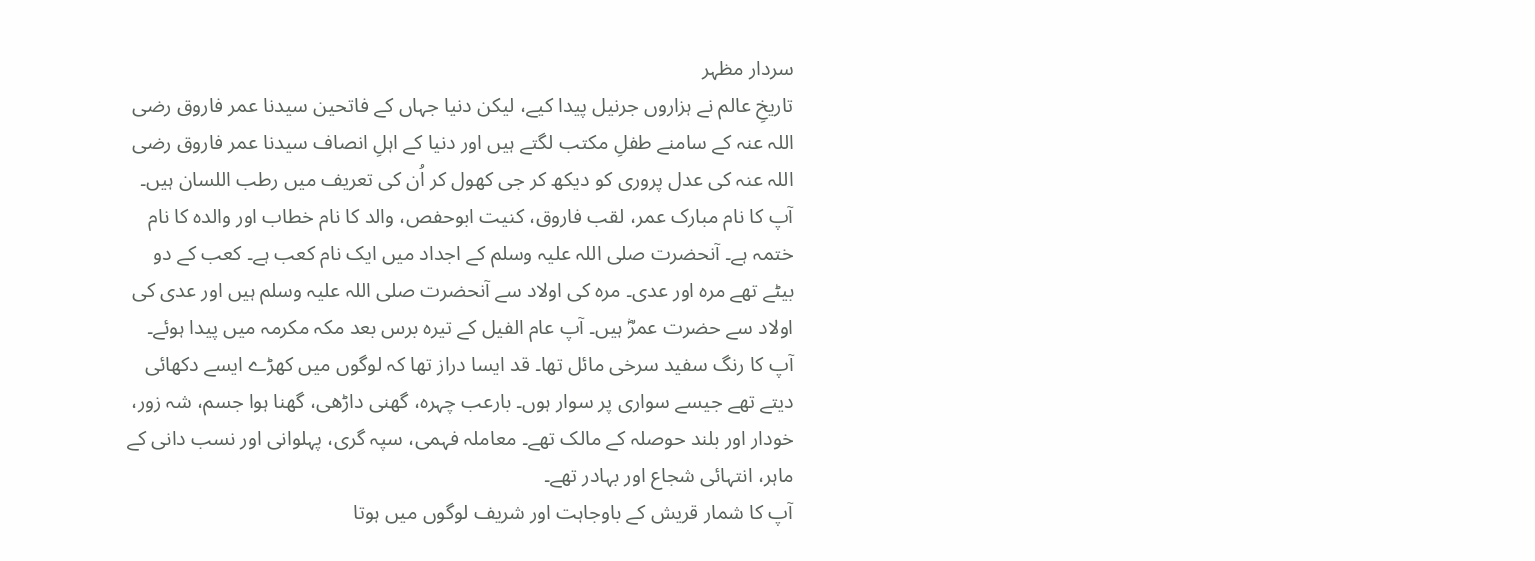سردار مظہر
تاریخِ عالم نے ہزاروں جرنیل پیدا کیے، لیکن دنیا جہاں کے فاتحین سیدنا عمر فاروق رضی اللہ عنہ کے سامنے طفلِ مکتب لگتے ہیں اور دنیا کے اہلِ انصاف سیدنا عمر فاروق رضی اللہ عنہ کی عدل پروری کو دیکھ کر جی کھول کر اُن کی تعریف میں رطب اللسان ہیں۔
آپ کا نام مبارک عمر، لقب فاروق، کنیت ابوحفص، والد کا نام خطاب اور والدہ کا نام ختمہ ہے۔ آنحضرت صلی اللہ علیہ وسلم کے اجداد میں ایک نام کعب ہے۔ کعب کے دو بیٹے تھے مرہ اور عدی۔ مرہ کی اولاد سے آنحضرت صلی اللہ علیہ وسلم ہیں اور عدی کی اولاد سے حضرت عمرؓ ہیں۔ آپ عام الفیل کے تیرہ برس بعد مکہ مکرمہ میں پیدا ہوئے۔
آپ کا رنگ سفید سرخی مائل تھا۔ قد ایسا دراز تھا کہ لوگوں میں کھڑے ایسے دکھائی دیتے تھے جیسے سواری پر سوار ہوں۔ بارعب چہرہ، گھنی داڑھی، گھنا ہوا جسم، شہ زور، خودار اور بلند حوصلہ کے مالک تھے۔ معاملہ فہمی، سپہ گری، پہلوانی اور نسب دانی کے ماہر، انتہائی شجاع اور بہادر تھے۔
آپ کا شمار قریش کے باوجاہت اور شریف لوگوں میں ہوتا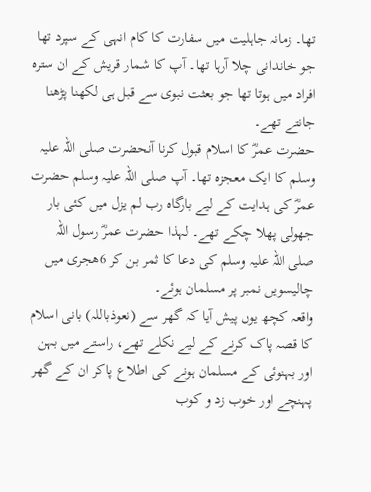تھا۔ زمانہ جاہلیت میں سفارت کا کام انہی کے سپرد تھا جو خاندانی چلا آرہا تھا۔ آپ کا شمار قریش کے ان سترہ افراد میں ہوتا تھا جو بعثت نبوی سے قبل ہی لکھنا پڑھنا جانتے تھے۔
حضرت عمرؓ کا اسلام قبول کرنا آنحضرت صلی اللہ علیہ وسلم کا ایک معجزہ تھا۔ آپ صلی اللہ علیہ وسلم حضرت عمرؓ کی ہدایت کے لیے بارگاہ رب لم یزل میں کئی بار جھولی پھلا چکے تھے۔ لہذا حضرت عمرؓ رسول اللہ صلی اللہ علیہ وسلم کی دعا کا ثمر بن کر 6ھجری میں چالیسویں نمبر پر مسلمان ہوئے۔
واقعہ کچھ یوں پیش آیا کہ گھر سے (نعوذباللہ) بانی اسلام کا قصہ پاک کرنے کے لیے نکلے تھے، راستے میں بہن اور بہنوئی کے مسلمان ہونے کی اطلاع پاکر ان کے گھر پہنچے اور خوب زد و کوب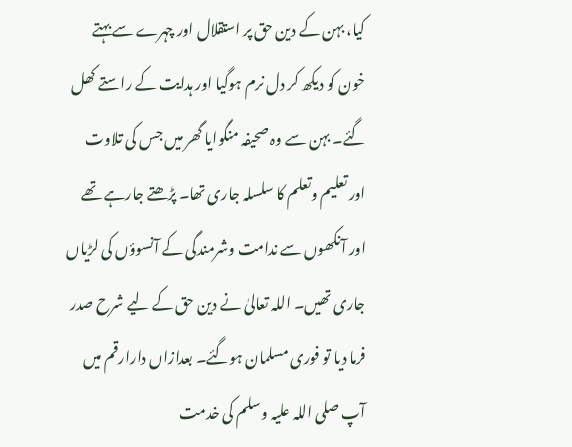کیا، بہن کے دین حق پر استقلال اور چہرے سے بہتے خون کو دیکھ کر دل نرم ہوگیا اور ہدایت کے راستے کھل گئے۔ بہن سے وہ صحیفہ منگوایا گھر میں جس کی تلاوت اور تعلیم وتعلم کا سلسلہ جاری تھا۔ پڑھتے جارہے تھے اور آنکھوں سے ندامت وشرمندگی کے آنسوؤں کی لڑیاں جاری تھیں۔ اللہ تعالیٰ نے دین حق کے لیے شرح صدر فرما دیا تو فوری مسلمان ہوگئے۔ بعدازاں دارارقم میں آپ صلی اللہ علیہ وسلم کی خدمت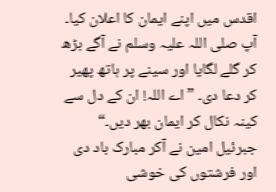اقدس میں اپنے ایمان کا اعلان کیا۔ آپ صلی اللہ علیہ وسلم نے آگے بڑھ کر گلے لگایا اور سینے پر ہاتھ پھیر کر دعا دی۔ ”اے اللہ! ان کے دل سے کینہ نکال کر ایمان بھر دیں۔“ جبرئیل امین نے آکر مبارک باد دی اور فرشتوں کی خوشی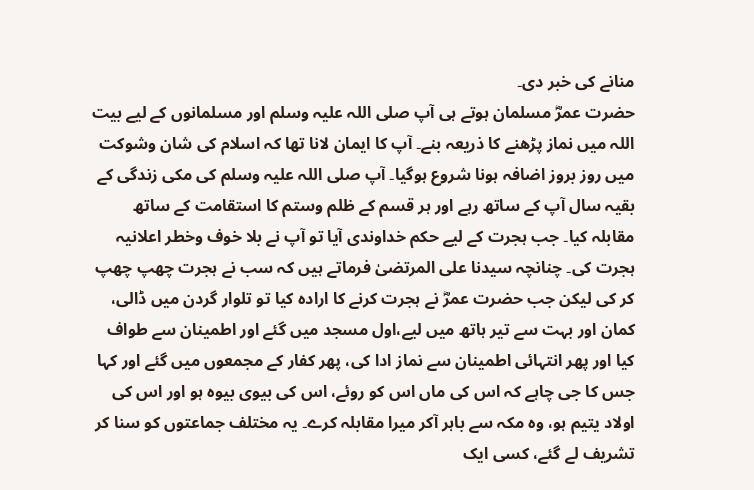منانے کی خبر دی۔
حضرت عمرؓ مسلمان ہوتے ہی آپ صلی اللہ علیہ وسلم اور مسلمانوں کے لیے بیت اللہ میں نماز پڑھنے کا ذریعہ بنے۔ آپ کا ایمان لانا تھا کہ اسلام کی شان وشوکت میں روز بروز اضافہ ہونا شروع ہوگیا۔ آپ صلی اللہ علیہ وسلم کی مکی زندگی کے بقیہ سال آپ کے ساتھ رہے اور ہر قسم کے ظلم وستم کا استقامت کے ساتھ مقابلہ کیا۔ جب ہجرت کے لیے حکم خداوندی آیا تو آپ نے بلا خوف وخطر اعلانیہ ہجرت کی۔ چنانچہ سیدنا علی المرتضیٰ فرماتے ہیں کہ سب نے ہجرت چھپ چھپ کر کی لیکن جب حضرت عمرؓ نے ہجرت کرنے کا ارادہ کیا تو تلوار گردن میں ڈالی، کمان اور بہت سے تیر ہاتھ میں لیے،اول مسجد میں گئے اور اطمینان سے طواف کیا اور پھر انتہائی اطمینان سے نماز ادا کی، پھر کفار کے مجمعوں میں گئے اور کہا جس کا جی چاہے کہ اس کی ماں اس کو روئے، اس کی بیوی بیوہ ہو اور اس کی اولاد یتیم ہو، وہ مکہ سے باہر آکر میرا مقابلہ کرے۔ یہ مختلف جماعتوں کو سنا کر تشریف لے گئے، کسی ایک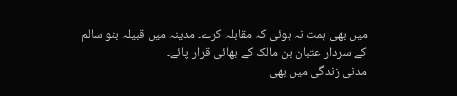میں بھی ہمت نہ ہوئی کہ مقابلہ کرے۔ مدینہ میں قبیلہ بنو سالم کے سردار عتبان بن مالک کے بھائی قرار پائے۔
مدنی زندگی میں بھی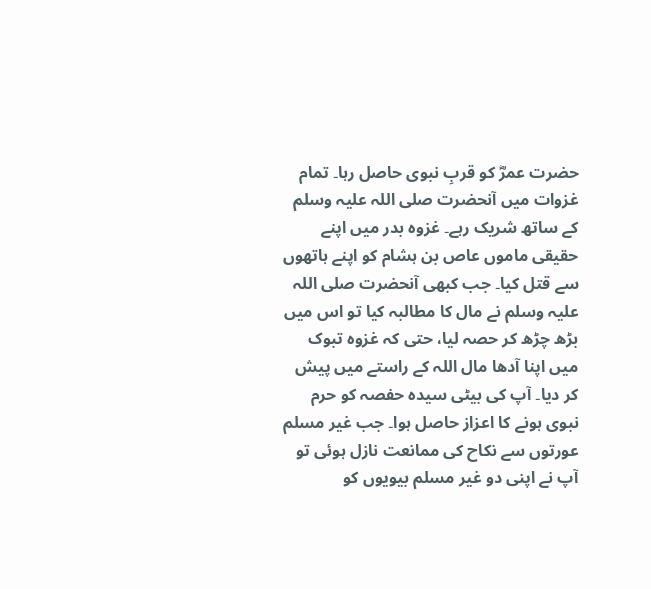حضرت عمرؓ کو قربِ نبوی حاصل رہا۔ تمام غزوات میں آنحضرت صلی اللہ علیہ وسلم کے ساتھ شریک رہے۔ غزوہ بدر میں اپنے حقیقی ماموں عاص بن ہشام کو اپنے ہاتھوں سے قتل کیا۔ جب کبھی آنحضرت صلی اللہ علیہ وسلم نے مال کا مطالبہ کیا تو اس میں بڑھ چڑھ کر حصہ لیا، حتی کہ غزوہ تبوک میں اپنا آدھا مال اللہ کے راستے میں پیش کر دیا۔ آپ کی بیٹی سیدہ حفصہ کو حرم نبوی ہونے کا اعزاز حاصل ہوا۔ جب غیر مسلم عورتوں سے نکاح کی ممانعت نازل ہوئی تو آپ نے اپنی دو غیر مسلم بیویوں کو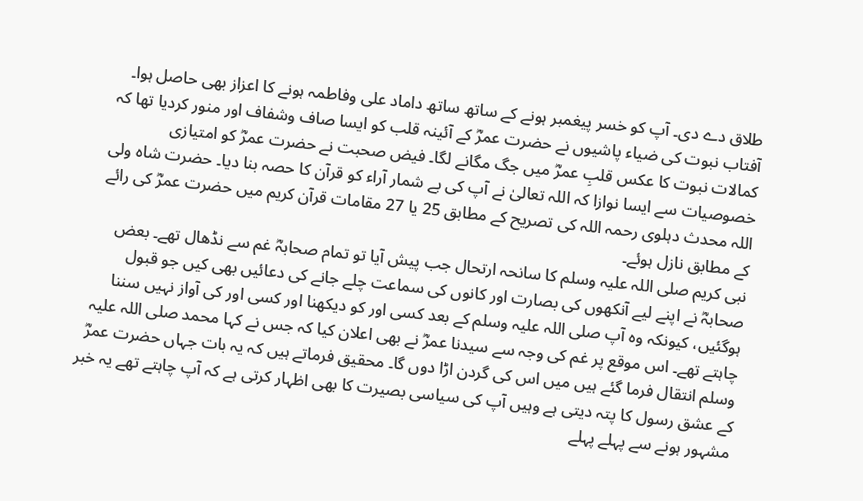طلاق دے دی۔ آپ کو خسر پیغمبر ہونے کے ساتھ ساتھ داماد علی وفاطمہ ہونے کا اعزاز بھی حاصل ہوا۔
آفتاب نبوت کی ضیاء پاشیوں نے حضرت عمرؓ کے آئینہ قلب کو ایسا صاف وشفاف اور منور کردیا تھا کہ کمالات نبوت کا عکس قلبِ عمرؓ میں جگ مگانے لگا۔ فیض صحبت نے حضرت عمرؓ کو امتیازی خصوصیات سے ایسا نوازا کہ اللہ تعالیٰ نے آپ کی بے شمار آراء کو قرآن کا حصہ بنا دیا۔ حضرت شاہ ولی اللہ محدث دہلوی رحمہ اللہ کی تصریح کے مطابق 25 یا 27 مقامات قرآن کریم میں حضرت عمرؓ کی رائے کے مطابق نازل ہوئے۔
نبی کریم صلی اللہ علیہ وسلم کا سانحہ ارتحال جب پیش آیا تو تمام صحابہؓ غم سے نڈھال تھے۔ بعض صحابہؓ نے اپنے لیے آنکھوں کی بصارت اور کانوں کی سماعت چلے جانے کی دعائیں بھی کیں جو قبول ہوگئیں، کیونکہ وہ آپ صلی اللہ علیہ وسلم کے بعد کسی اور کو دیکھنا اور کسی اور کی آواز نہیں سننا چاہتے تھے۔ اس موقع پر غم کی وجہ سے سیدنا عمرؓ نے بھی اعلان کیا کہ جس نے کہا محمد صلی اللہ علیہ وسلم انتقال فرما گئے ہیں میں اس کی گردن اڑا دوں گا۔ محقیق فرماتے ہیں کہ یہ بات جہاں حضرت عمرؓ کے عشق رسول کا پتہ دیتی ہے وہیں آپ کی سیاسی بصیرت کا بھی اظہار کرتی ہے کہ آپ چاہتے تھے یہ خبر مشہور ہونے سے پہلے پہلے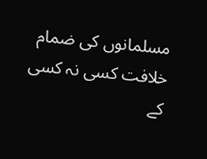مسلمانوں کی ضمام خلافت کسی نہ کسی کے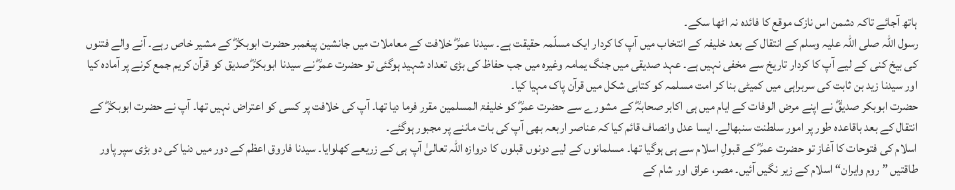ہاتھ آجائے تاکہ دشمن اس نازک موقع کا فائدہ نہ اٹھا سکے۔
رسول اللہ صلی اللہ علیہ وسلم کے انتقال کے بعد خلیفہ کے انتخاب میں آپ کا کردار ایک مسلّمہ حقیقت ہے۔ سیدنا عمرؓ خلافت کے معاملات میں جانشین پیغمبر حضرت ابوبکرؓ کے مشیر خاص رہے۔ آنے والے فتنوں کی بیخ کنی کے لیے آپ کا کردار تاریخ سے مخفی نہیں ہے۔ عہد صدیقی میں جنگ یمامہ وغیرہ میں جب حفاظ کی بڑی تعداد شہید ہوگئی تو حضرت عمرؓ نے سیدنا ابوبکرؓ صدیق کو قرآن کریم جمع کرنے پر آمادہ کیا اور سیدنا زید بن ثابت کی سربراہی میں کمیٹی بنا کر امت مسلمہ کو کتابی شکل میں قرآن پاک مہیا کیا۔
حضرت ابوبکر صدیقؓ نے اپنے مرض الوفات کے ایام میں ہی اکابر صحابہؓ کے مشورے سے حضرت عمرؓ کو خلیفۃ المسلمین مقرر فرما دیا تھا۔ آپ کی خلافت پر کسی کو اعتراض نہیں تھا۔ آپ نے حضرت ابوبکرؓ کے انتقال کے بعد باقاعدہ طور پر امور سلطنت سنبھالے۔ ایسا عدل وانصاف قائم کیا کہ عناصر اربعہ بھی آپ کی بات ماننے پر مجبور ہوگئے۔
اسلام کی فتوحات کا آغاز تو حضرت عمرؓ کے قبولِ اسلام سے ہی ہوگیا تھا۔ مسلمانوں کے لیے دونوں قبلوں کا دروازہ اللہ تعالیٰ آپ ہی کے زریعے کھلوایا۔ سیدنا فاروق اعظم کے دور میں دنیا کی دو بڑی سپر پاور طاقتیں ”روم وایران“ اسلام کے زیر نگیں آئیں۔ مصر، عراق اور شام کے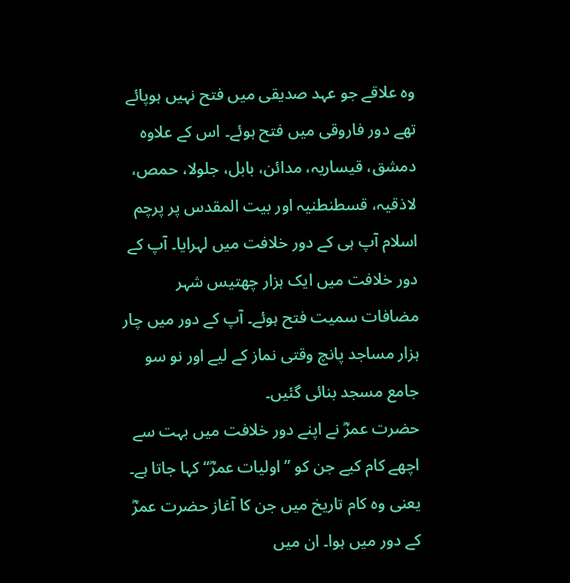وہ علاقے جو عہد صدیقی میں فتح نہیں ہوپائے تھے دور فاروقی میں فتح ہوئے۔ اس کے علاوہ دمشق، قیساریہ، مدائن، بابل، جلولا، حمص، لاذقیہ، قسطنطنیہ اور بیت المقدس پر پرچم اسلام آپ ہی کے دور خلافت میں لہرایا۔ آپ کے دور خلافت میں ایک ہزار چھتیس شہر مضافات سمیت فتح ہوئے۔ آپ کے دور میں چار ہزار مساجد پانچ وقتی نماز کے لیے اور نو سو جامع مسجد بنائی گئیں۔
حضرت عمرؓ نے اپنے دور خلافت میں بہت سے اچھے کام کیے جن کو ”اولیات عمرؓ“ کہا جاتا ہے۔ یعنی وہ کام تاریخ میں جن کا آغاز حضرت عمرؓ کے دور میں ہوا۔ ان میں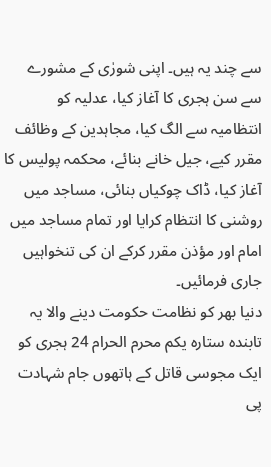سے چند یہ ہیں۔ اپنی شورٰی کے مشورے سے سن ہجری کا آغاز کیا، عدلیہ کو انتظامیہ سے الگ کیا، مجاہدین کے وظائف مقرر کیے، جیل خانے بنائے، محکمہ پولیس کا آغاز کیا، ڈاک چوکیاں بنائی، مساجد میں روشنی کا انتظام کرایا اور تمام مساجد میں امام اور مؤذن مقرر کرکے ان کی تنخواہیں جاری فرمائیں۔
دنیا بھر کو نظامت حکومت دینے والا یہ تابندہ ستارہ یکم محرم الحرام 24 ہجری کو ایک مجوسی قاتل کے ہاتھوں جام شہادت پی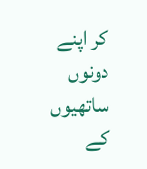کر اپنے دونوں ساتھیوں کے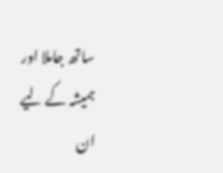ساتھ جاملا اور ہمیشہ کے لیے ان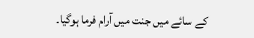کے سائے میں جنت میں آرام فرما ہوگیا۔